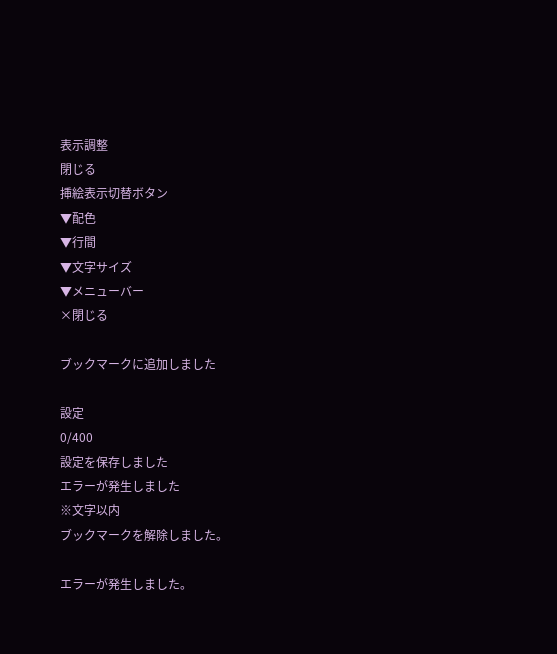表示調整
閉じる
挿絵表示切替ボタン
▼配色
▼行間
▼文字サイズ
▼メニューバー
×閉じる

ブックマークに追加しました

設定
0/400
設定を保存しました
エラーが発生しました
※文字以内
ブックマークを解除しました。

エラーが発生しました。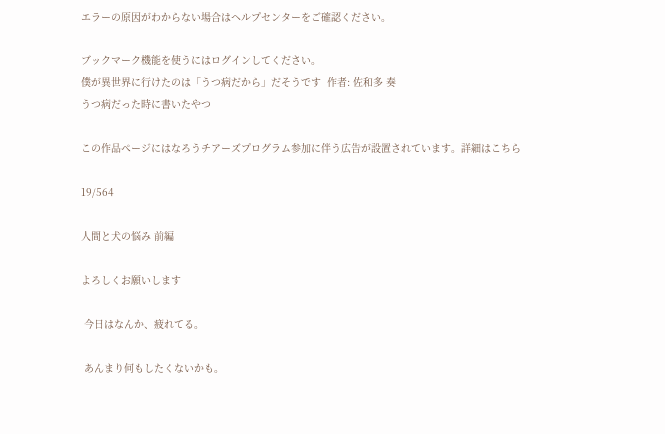エラーの原因がわからない場合はヘルプセンターをご確認ください。

ブックマーク機能を使うにはログインしてください。
僕が異世界に行けたのは「うつ病だから」だそうです  作者: 佐和多 奏
うつ病だった時に書いたやつ

この作品ページにはなろうチアーズプログラム参加に伴う広告が設置されています。詳細はこちら

19/564

人間と犬の悩み 前編

よろしくお願いします

 今日はなんか、疲れてる。

 あんまり何もしたくないかも。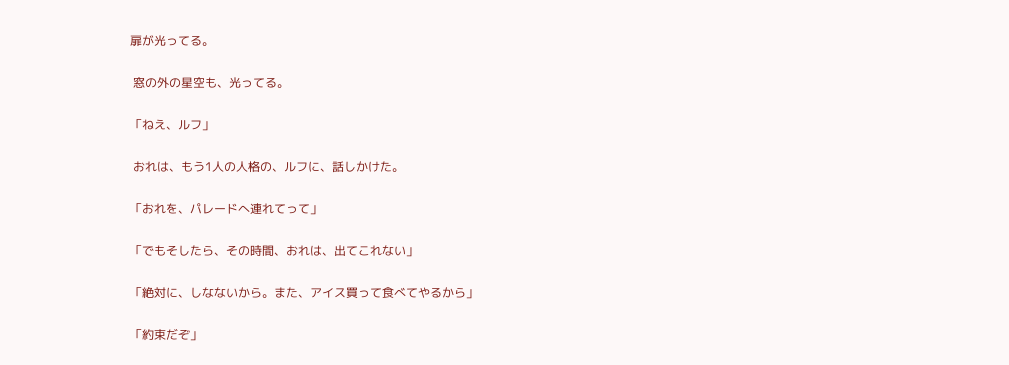扉が光ってる。

 窓の外の星空も、光ってる。

「ねえ、ルフ」

 おれは、もう1人の人格の、ルフに、話しかけた。

「おれを、パレードへ連れてって」

「でもそしたら、その時間、おれは、出てこれない」

「絶対に、しなないから。また、アイス買って食べてやるから」

「約束だぞ」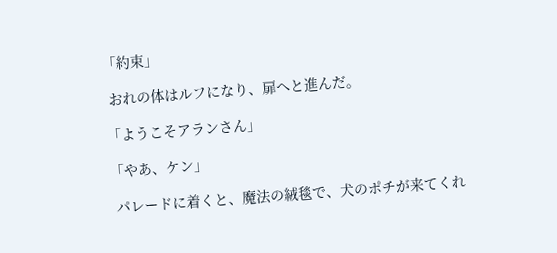「約束」

 おれの体はルフになり、扉へと進んだ。

「ようこそアランさん」

「やあ、ケン」

 パレードに着くと、魔法の絨毯で、犬のポチが来てくれ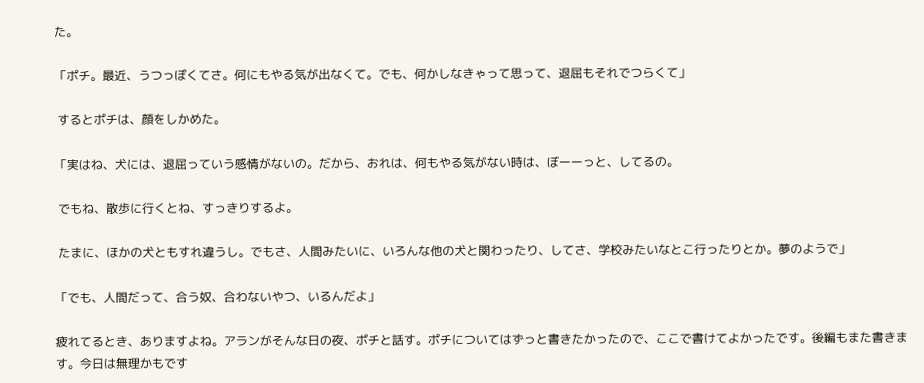た。

「ポチ。最近、うつっぽくてさ。何にもやる気が出なくて。でも、何かしなきゃって思って、退屈もそれでつらくて」

 するとポチは、顔をしかめた。

「実はね、犬には、退屈っていう感情がないの。だから、おれは、何もやる気がない時は、ぼーーっと、してるの。

 でもね、散歩に行くとね、すっきりするよ。

 たまに、ほかの犬ともすれ違うし。でもさ、人間みたいに、いろんな他の犬と関わったり、してさ、学校みたいなとこ行ったりとか。夢のようで」

「でも、人間だって、合う奴、合わないやつ、いるんだよ」

疲れてるとき、ありますよね。アランがそんな日の夜、ポチと話す。ポチについてはずっと書きたかったので、ここで書けてよかったです。後編もまた書きます。今日は無理かもです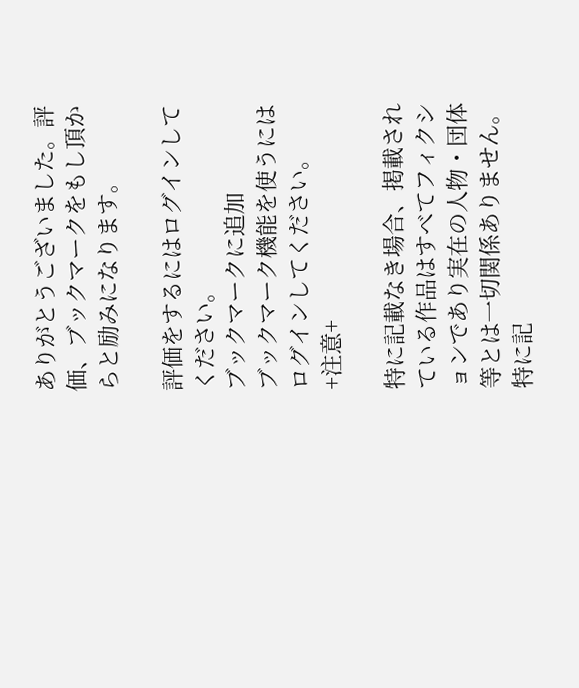ありがとうございました。評価、ブックマークをもし頂からと励みになります。

評価をするにはログインしてください。
ブックマークに追加
ブックマーク機能を使うにはログインしてください。
+注意+

特に記載なき場合、掲載されている作品はすべてフィクションであり実在の人物・団体等とは一切関係ありません。
特に記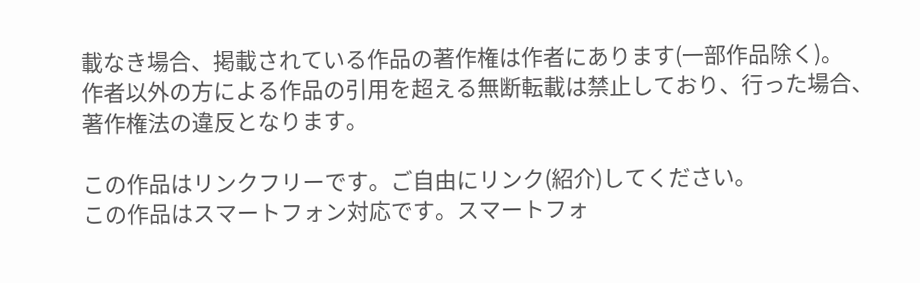載なき場合、掲載されている作品の著作権は作者にあります(一部作品除く)。
作者以外の方による作品の引用を超える無断転載は禁止しており、行った場合、著作権法の違反となります。

この作品はリンクフリーです。ご自由にリンク(紹介)してください。
この作品はスマートフォン対応です。スマートフォ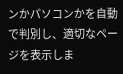ンかパソコンかを自動で判別し、適切なページを表示しま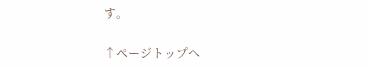す。

↑ページトップへ